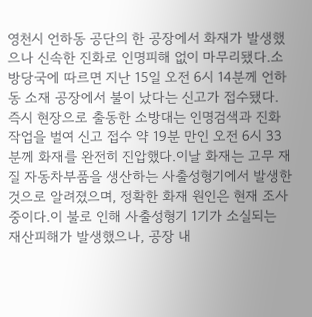영천시 언하동 공단의 한 공장에서 화재가 발생했으나 신속한 진화로 인명피해 없이 마무리됐다.소방당국에 따르면 지난 15일 오전 6시 14분께 언하동 소재 공장에서 불이 났다는 신고가 접수됐다. 즉시 현장으로 출동한 소방대는 인명검색과 진화 작업을 벌여 신고 접수 약 19분 만인 오전 6시 33분께 화재를 완전히 진압했다.이날 화재는 고무 재질 자동차부품을 생산하는 사출성형기에서 발생한 것으로 알려졌으며, 정확한 화재 원인은 현재 조사 중이다.이 불로 인해 사출성형기 1기가 소실되는 재산피해가 발생했으나, 공장 내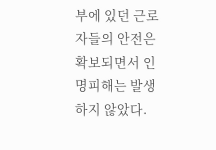부에 있던 근로자들의 안전은 확보되면서 인명피해는 발생하지 않았다.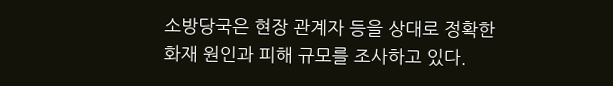소방당국은 현장 관계자 등을 상대로 정확한 화재 원인과 피해 규모를 조사하고 있다.